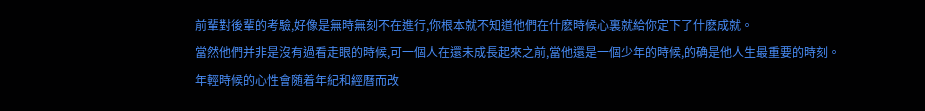前輩對後輩的考驗,好像是無時無刻不在進行,你根本就不知道他們在什麽時候心裏就給你定下了什麽成就。
當然他們并非是沒有過看走眼的時候,可一個人在還未成長起來之前,當他還是一個少年的時候,的确是他人生最重要的時刻。
年輕時候的心性會随着年紀和經曆而改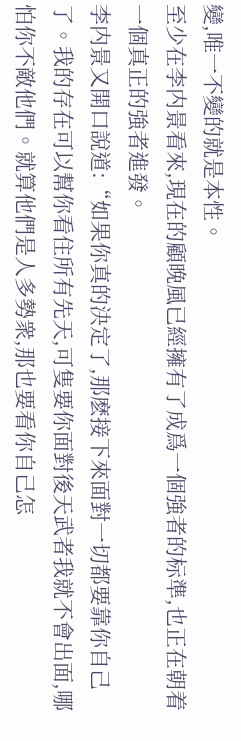變,唯一不變的就是本性。
至少在李内景看來,現在的顧晚風已經擁有了成爲一個強者的标準,也正在朝着一個真正的強者進發。
李内景又開口說道:“如果你真的決定了,那麽接下來面對一切都要靠你自己了。我的存在可以幫你看住所有先天,可隻要你面對後天武者我就不會出面,哪怕你不敵他們。就算他們是人多勢衆,那也要看你自己怎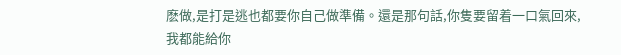麽做,是打是逃也都要你自己做準備。還是那句話,你隻要留着一口氣回來,我都能給你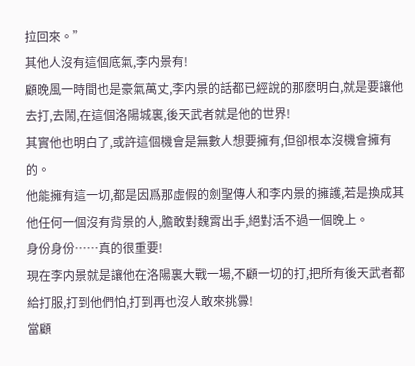拉回來。”
其他人沒有這個底氣,李内景有!
顧晚風一時間也是豪氣萬丈,李内景的話都已經說的那麽明白,就是要讓他去打,去鬧,在這個洛陽城裏,後天武者就是他的世界!
其實他也明白了,或許這個機會是無數人想要擁有,但卻根本沒機會擁有的。
他能擁有這一切,都是因爲那虛假的劍聖傳人和李内景的擁護,若是換成其他任何一個沒有背景的人,膽敢對魏霄出手,絕對活不過一個晚上。
身份身份……真的很重要!
現在李内景就是讓他在洛陽裏大戰一場,不顧一切的打,把所有後天武者都給打服,打到他們怕,打到再也沒人敢來挑釁!
當顧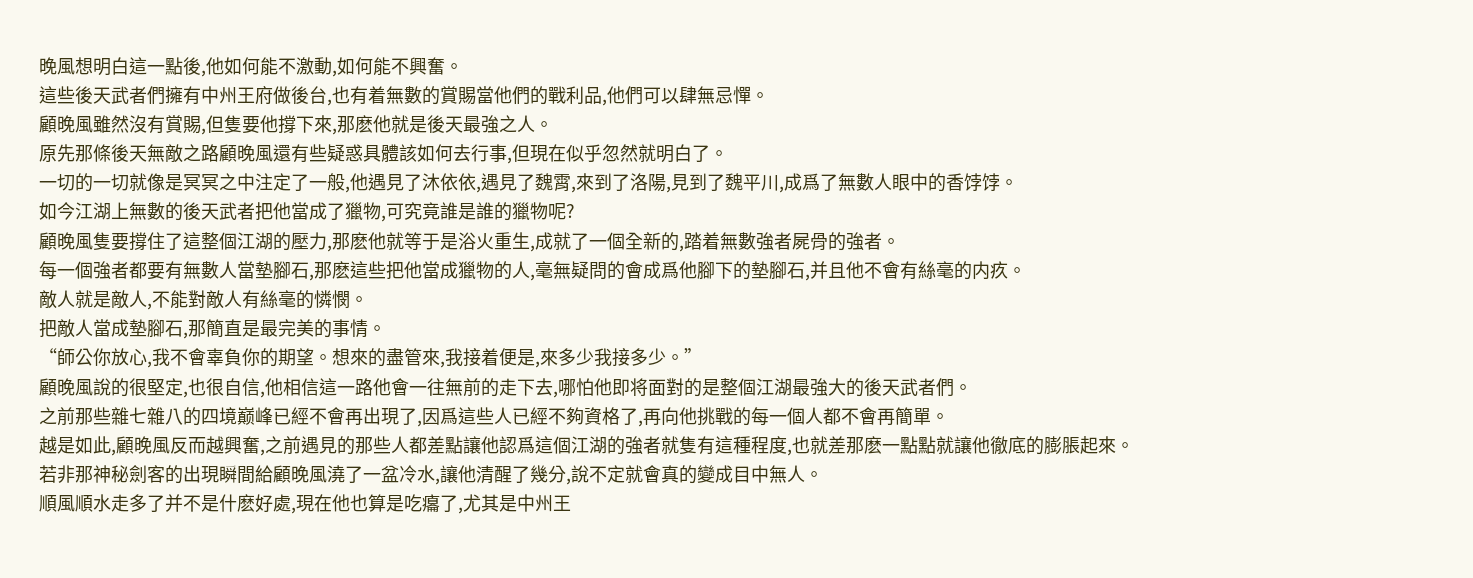晚風想明白這一點後,他如何能不激動,如何能不興奮。
這些後天武者們擁有中州王府做後台,也有着無數的賞賜當他們的戰利品,他們可以肆無忌憚。
顧晚風雖然沒有賞賜,但隻要他撐下來,那麽他就是後天最強之人。
原先那條後天無敵之路顧晚風還有些疑惑具體該如何去行事,但現在似乎忽然就明白了。
一切的一切就像是冥冥之中注定了一般,他遇見了沐依依,遇見了魏霄,來到了洛陽,見到了魏平川,成爲了無數人眼中的香饽饽。
如今江湖上無數的後天武者把他當成了獵物,可究竟誰是誰的獵物呢?
顧晚風隻要撐住了這整個江湖的壓力,那麽他就等于是浴火重生,成就了一個全新的,踏着無數強者屍骨的強者。
每一個強者都要有無數人當墊腳石,那麽這些把他當成獵物的人,毫無疑問的會成爲他腳下的墊腳石,并且他不會有絲毫的内疚。
敵人就是敵人,不能對敵人有絲毫的憐憫。
把敵人當成墊腳石,那簡直是最完美的事情。
“師公你放心,我不會辜負你的期望。想來的盡管來,我接着便是,來多少我接多少。”
顧晚風說的很堅定,也很自信,他相信這一路他會一往無前的走下去,哪怕他即将面對的是整個江湖最強大的後天武者們。
之前那些雜七雜八的四境巅峰已經不會再出現了,因爲這些人已經不夠資格了,再向他挑戰的每一個人都不會再簡單。
越是如此,顧晚風反而越興奮,之前遇見的那些人都差點讓他認爲這個江湖的強者就隻有這種程度,也就差那麽一點點就讓他徹底的膨脹起來。
若非那神秘劍客的出現瞬間給顧晚風澆了一盆冷水,讓他清醒了幾分,說不定就會真的變成目中無人。
順風順水走多了并不是什麽好處,現在他也算是吃癟了,尤其是中州王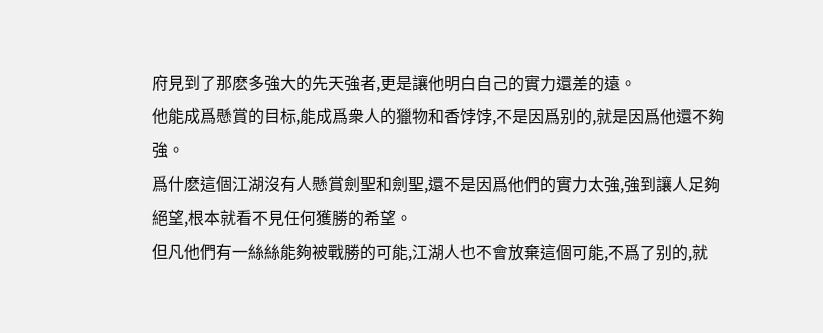府見到了那麽多強大的先天強者,更是讓他明白自己的實力還差的遠。
他能成爲懸賞的目标,能成爲衆人的獵物和香饽饽,不是因爲别的,就是因爲他還不夠強。
爲什麽這個江湖沒有人懸賞劍聖和劍聖,還不是因爲他們的實力太強,強到讓人足夠絕望,根本就看不見任何獲勝的希望。
但凡他們有一絲絲能夠被戰勝的可能,江湖人也不會放棄這個可能,不爲了别的,就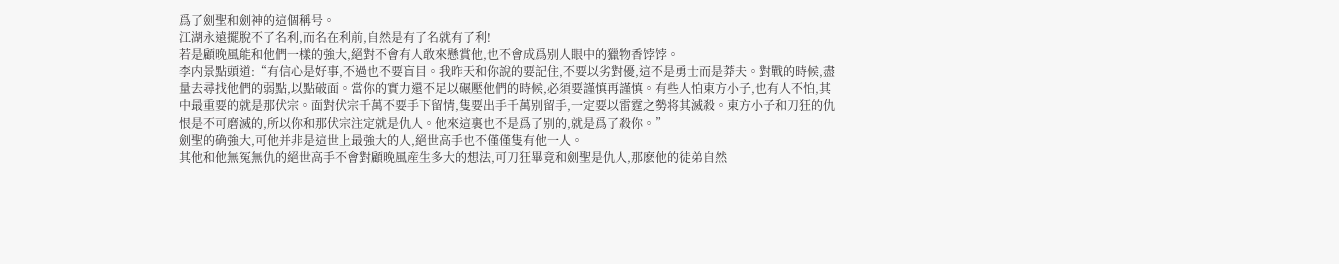爲了劍聖和劍神的這個稱号。
江湖永遠擺脫不了名利,而名在利前,自然是有了名就有了利!
若是顧晚風能和他們一樣的強大,絕對不會有人敢來懸賞他,也不會成爲别人眼中的獵物香饽饽。
李内景點頭道:“有信心是好事,不過也不要盲目。我昨天和你說的要記住,不要以劣對優,這不是勇士而是莽夫。對戰的時候,盡量去尋找他們的弱點,以點破面。當你的實力還不足以碾壓他們的時候,必須要謹慎再謹慎。有些人怕東方小子,也有人不怕,其中最重要的就是那伏宗。面對伏宗千萬不要手下留情,隻要出手千萬别留手,一定要以雷霆之勢将其滅殺。東方小子和刀狂的仇恨是不可磨滅的,所以你和那伏宗注定就是仇人。他來這裏也不是爲了别的,就是爲了殺你。”
劍聖的确強大,可他并非是這世上最強大的人,絕世高手也不僅僅隻有他一人。
其他和他無冤無仇的絕世高手不會對顧晚風産生多大的想法,可刀狂畢竟和劍聖是仇人,那麽他的徒弟自然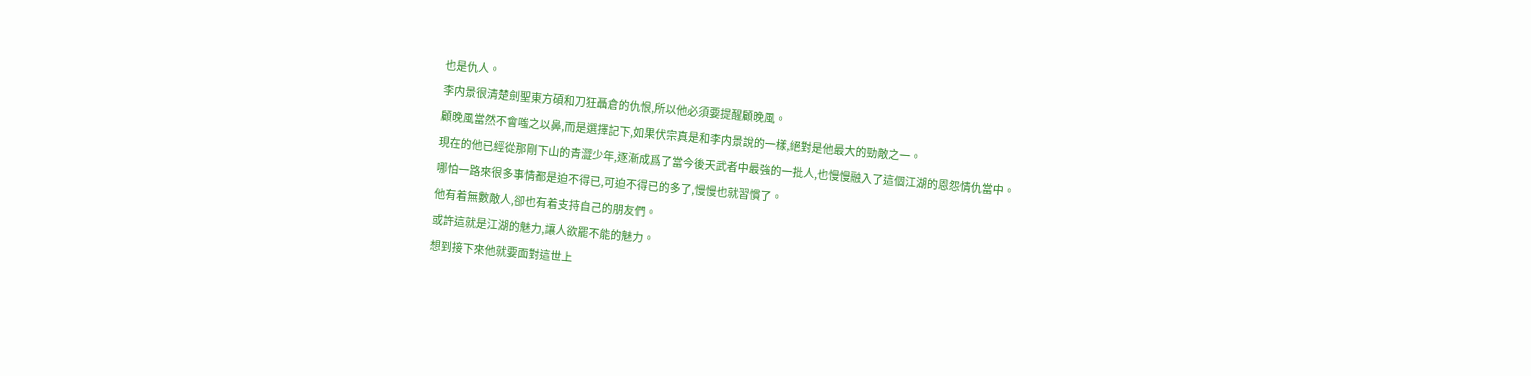也是仇人。
李内景很清楚劍聖東方碩和刀狂聶倉的仇恨,所以他必須要提醒顧晚風。
顧晚風當然不會嗤之以鼻,而是選擇記下,如果伏宗真是和李内景說的一樣,絕對是他最大的勁敵之一。
現在的他已經從那剛下山的青澀少年,逐漸成爲了當今後天武者中最強的一批人,也慢慢融入了這個江湖的恩怨情仇當中。
哪怕一路來很多事情都是迫不得已,可迫不得已的多了,慢慢也就習慣了。
他有着無數敵人,卻也有着支持自己的朋友們。
或許這就是江湖的魅力,讓人欲罷不能的魅力。
想到接下來他就要面對這世上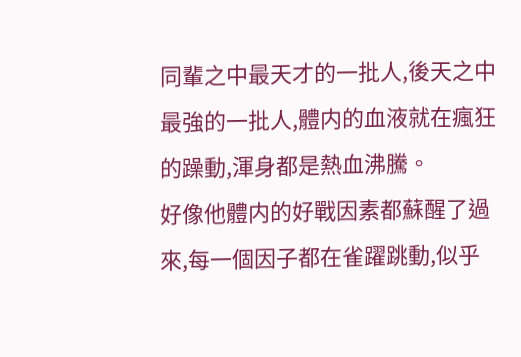同輩之中最天才的一批人,後天之中最強的一批人,體内的血液就在瘋狂的躁動,渾身都是熱血沸騰。
好像他體内的好戰因素都蘇醒了過來,每一個因子都在雀躍跳動,似乎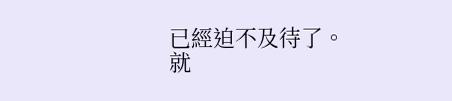已經迫不及待了。
就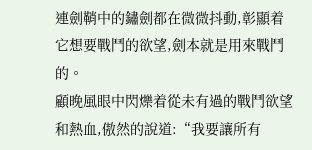連劍鞘中的鏽劍都在微微抖動,彰顯着它想要戰鬥的欲望,劍本就是用來戰鬥的。
顧晚風眼中閃爍着從未有過的戰鬥欲望和熱血,傲然的說道:“我要讓所有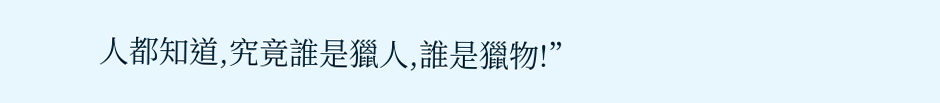人都知道,究竟誰是獵人,誰是獵物!”